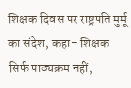शिक्षक दिवस पर राष्ट्रपति मुर्मू का संदेश, कहा- शिक्षक सिर्फ पाठ्यक्रम नहीं,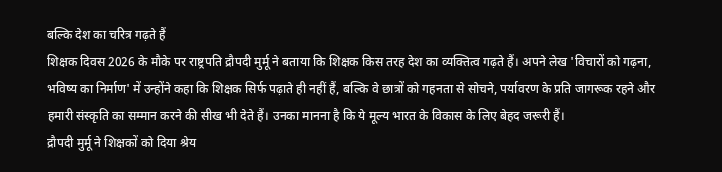बल्कि देश का चरित्र गढ़ते हैं
शिक्षक दिवस 2026 के मौके पर राष्ट्रपति द्रौपदी मुर्मू ने बताया कि शिक्षक किस तरह देश का व्यक्तित्व गढ़ते हैं। अपने लेख 'विचारों को गढ़ना, भविष्य का निर्माण' में उन्होंने कहा कि शिक्षक सिर्फ पढ़ाते ही नहीं हैं, बल्कि वे छात्रों को गहनता से सोचने, पर्यावरण के प्रति जागरूक रहने और हमारी संस्कृति का सम्मान करने की सीख भी देते हैं। उनका मानना है कि ये मूल्य भारत के विकास के लिए बेहद जरूरी हैं।
द्रौपदी मुर्मू ने शिक्षकों को दिया श्रेय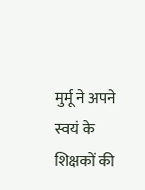मुर्मू ने अपने स्वयं के शिक्षकों की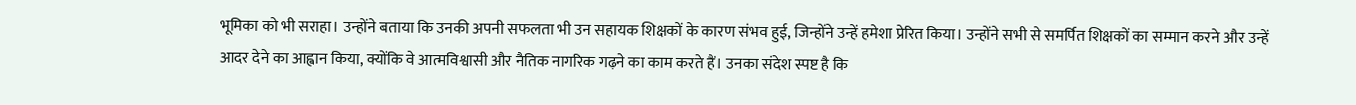भूमिका को भी सराहा। उन्होंने बताया कि उनकी अपनी सफलता भी उन सहायक शिक्षकों के कारण संभव हुई, जिन्होंने उन्हें हमेशा प्रेरित किया। उन्होंने सभी से समर्पित शिक्षकों का सम्मान करने और उन्हें आदर देने का आह्वान किया, क्योंकि वे आत्मविश्वासी और नैतिक नागरिक गढ़ने का काम करते हैं। उनका संदेश स्पष्ट है कि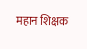महान शिक्षक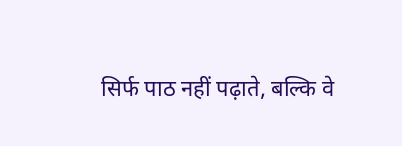सिर्फ पाठ नहीं पढ़ाते, बल्कि वे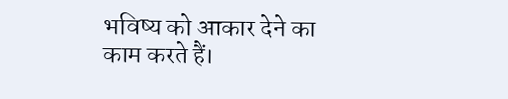भविष्य को आकार देने का काम करते हैं।